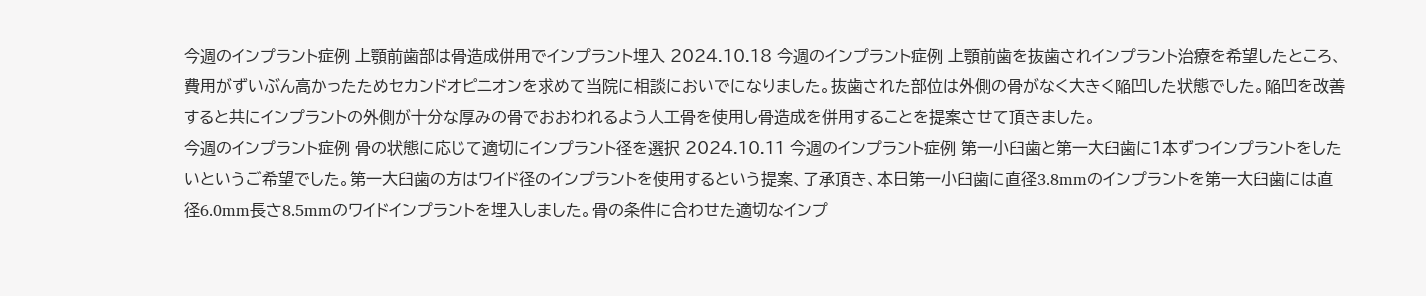今週のインプラント症例 上顎前歯部は骨造成併用でインプラント埋入 2024.10.18 今週のインプラント症例 上顎前歯を抜歯されインプラント治療を希望したところ、費用がずいぶん高かったためセカンドオピニオンを求めて当院に相談においでになりました。抜歯された部位は外側の骨がなく大きく陥凹した状態でした。陥凹を改善すると共にインプラントの外側が十分な厚みの骨でおおわれるよう人工骨を使用し骨造成を併用することを提案させて頂きました。
今週のインプラント症例 骨の状態に応じて適切にインプラント径を選択 2024.10.11 今週のインプラント症例 第一小臼歯と第一大臼歯に1本ずつインプラントをしたいというご希望でした。第一大臼歯の方はワイド径のインプラントを使用するという提案、了承頂き、本日第一小臼歯に直径3.8mmのインプラントを第一大臼歯には直径6.0mm長さ8.5mmのワイドインプラントを埋入しました。骨の条件に合わせた適切なインプ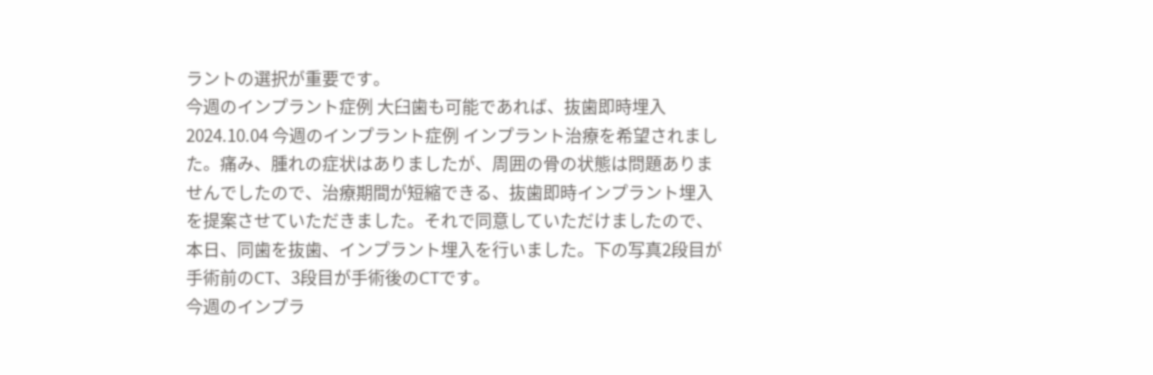ラントの選択が重要です。
今週のインプラント症例 大臼歯も可能であれば、抜歯即時埋入 2024.10.04 今週のインプラント症例 インプラント治療を希望されました。痛み、腫れの症状はありましたが、周囲の骨の状態は問題ありませんでしたので、治療期間が短縮できる、抜歯即時インプラント埋入を提案させていただきました。それで同意していただけましたので、本日、同歯を抜歯、インプラント埋入を行いました。下の写真2段目が手術前のCT、3段目が手術後のCTです。
今週のインプラ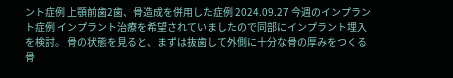ント症例 上顎前歯2歯、骨造成を併用した症例 2024.09.27 今週のインプラント症例 インプラント治療を希望されていましたので同部にインプラント埋入を検討。 骨の状態を見ると、まずは抜歯して外側に十分な骨の厚みをつくる骨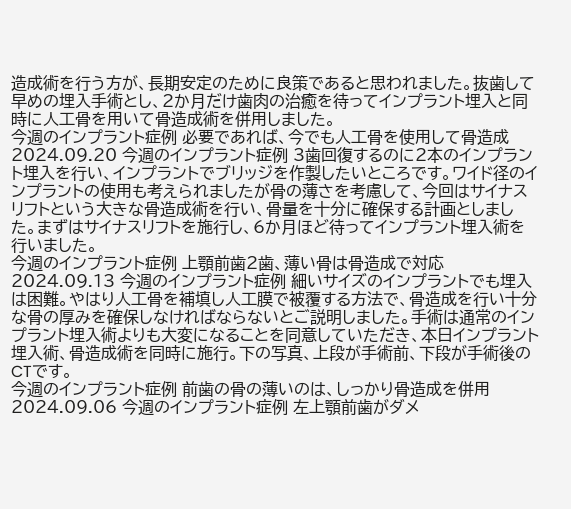造成術を行う方が、長期安定のために良策であると思われました。抜歯して早めの埋入手術とし、2か月だけ歯肉の治癒を待ってインプラント埋入と同時に人工骨を用いて骨造成術を併用しました。
今週のインプラント症例 必要であれば、今でも人工骨を使用して骨造成 2024.09.20 今週のインプラント症例 3歯回復するのに2本のインプラント埋入を行い、インプラントでブリッジを作製したいところです。ワイド径のインプラントの使用も考えられましたが骨の薄さを考慮して、今回はサイナスリフトという大きな骨造成術を行い、骨量を十分に確保する計画としました。まずはサイナスリフトを施行し、6か月ほど待ってインプラント埋入術を行いました。
今週のインプラント症例 上顎前歯2歯、薄い骨は骨造成で対応 2024.09.13 今週のインプラント症例 細いサイズのインプラントでも埋入は困難。やはり人工骨を補填し人工膜で被覆する方法で、骨造成を行い十分な骨の厚みを確保しなければならないとご説明しました。手術は通常のインプラント埋入術よりも大変になることを同意していただき、本日インプラント埋入術、骨造成術を同時に施行。下の写真、上段が手術前、下段が手術後のCTです。
今週のインプラント症例 前歯の骨の薄いのは、しっかり骨造成を併用 2024.09.06 今週のインプラント症例 左上顎前歯がダメ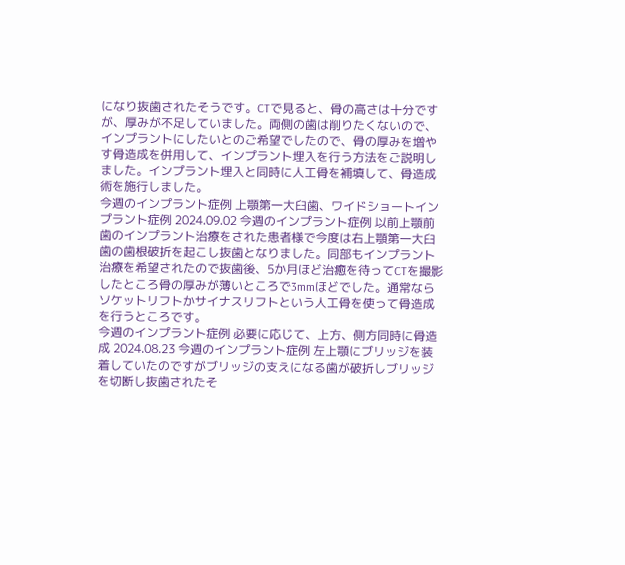になり抜歯されたそうです。CTで見ると、骨の高さは十分ですが、厚みが不足していました。両側の歯は削りたくないので、インプラントにしたいとのご希望でしたので、骨の厚みを増やす骨造成を併用して、インプラント埋入を行う方法をご説明しました。インプラント埋入と同時に人工骨を補填して、骨造成術を施行しました。
今週のインプラント症例 上顎第一大臼歯、ワイドショートインプラント症例 2024.09.02 今週のインプラント症例 以前上顎前歯のインプラント治療をされた患者様で今度は右上顎第一大臼歯の歯根破折を起こし抜歯となりました。同部もインプラント治療を希望されたので抜歯後、5か月ほど治癒を待ってCTを撮影したところ骨の厚みが薄いところで3mmほどでした。通常ならソケットリフトかサイナスリフトという人工骨を使って骨造成を行うところです。
今週のインプラント症例 必要に応じて、上方、側方同時に骨造成 2024.08.23 今週のインプラント症例 左上顎にブリッジを装着していたのですがブリッジの支えになる歯が破折しブリッジを切断し抜歯されたそ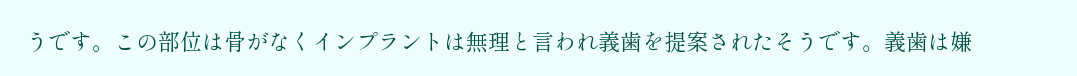うです。この部位は骨がなくインプラントは無理と言われ義歯を提案されたそうです。義歯は嫌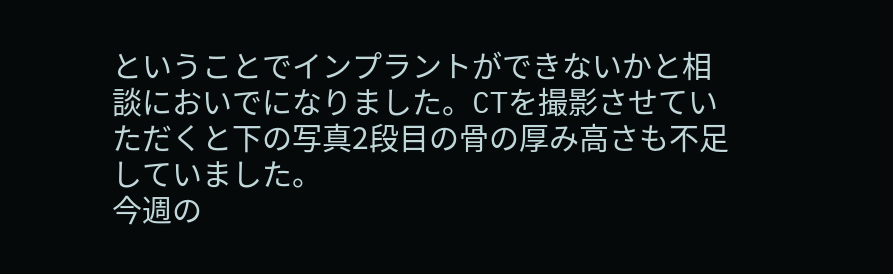ということでインプラントができないかと相談においでになりました。CTを撮影させていただくと下の写真2段目の骨の厚み高さも不足していました。
今週の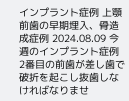インプラント症例 上顎前歯の早期埋入、骨造成症例 2024.08.09 今週のインプラント症例 2番目の前歯が差し歯で破折を起こし抜歯しなければなりませ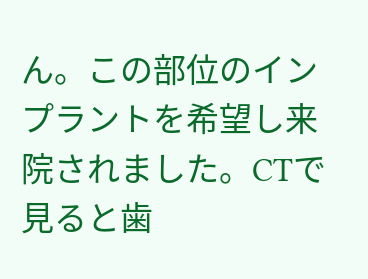ん。この部位のインプラントを希望し来院されました。CTで見ると歯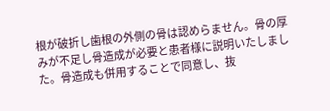根が破折し歯根の外側の骨は認めらません。骨の厚みが不足し骨造成が必要と患者様に説明いたしました。骨造成も併用することで同意し、抜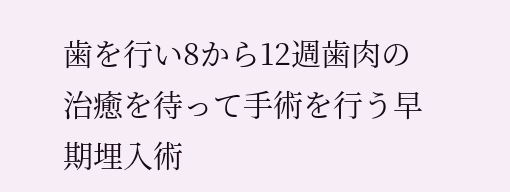歯を行い8から12週歯肉の治癒を待って手術を行う早期埋入術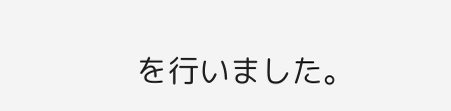を行いました。